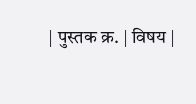| पुस्तक क्र. | विषय |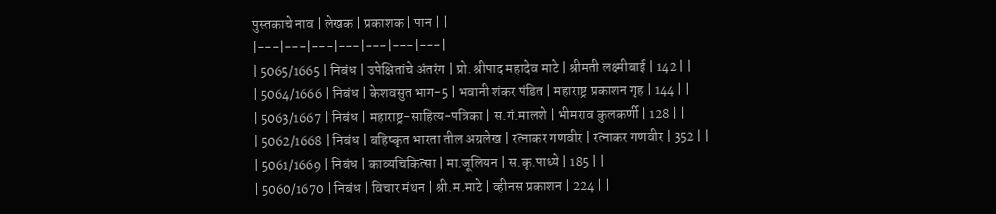पुस्तकाचे नाव | लेखक | प्रकाशक | पान | |
|---|---|---|---|---|---|---|
| 5065/1665 | निबंध | उपेक्षितांचे अंतरंग | प्रो. श्रीपाद महादेव माटे | श्रीमती लक्ष्मीबाई | 142 | |
| 5064/1666 | निबंध | केशवसुत भाग-5 | भवानी शंकर पंडित | महाराष्ट्र प्रकाशन गृह | 144 | |
| 5063/1667 | निबंध | महाराष्ट्र-साहित्य-पत्रिका | स.गं.मालशे | भीमराव कुलकर्णी | 128 | |
| 5062/1668 | निबंध | बहिष्कृत भारता तील अग्रलेख | रत्नाकर गणवीर | रत्नाकर गणवीर | 352 | |
| 5061/1669 | निबंध | काव्यचिकित्सा | मा.जूलियन | स.कृ.पाध्ये | 185 | |
| 5060/1670 | निबंध | विचार मंथन | श्री.म.माटे | व्हीनस प्रकाशन | 224 | |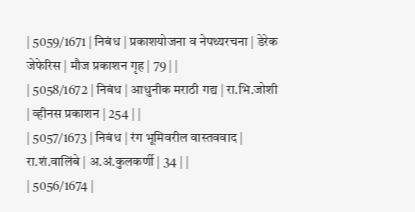| 5059/1671 | निबंध | प्रकाशयोजना व नेपथ्यरचना | डेरेक जेफेरिस | मौज प्रकाशन गृह | 79 | |
| 5058/1672 | निबंध | आधुनीक मराठी गद्य | रा.भि.जोशी | व्हीनस प्रकाशन | 254 | |
| 5057/1673 | निबंध | रंग भूमिवरील वास्तववाद | रा.शं.वालिंबे | अ.अं.कुलकर्णी | 34 | |
| 5056/1674 |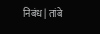निबंध | तांबे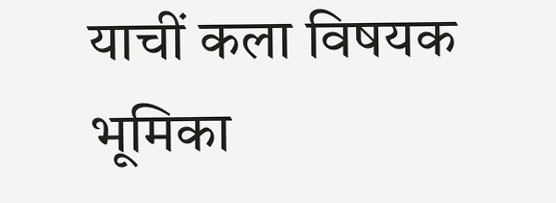याचीं कला विषयक भूमिका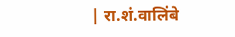| रा.शं.वालिंबे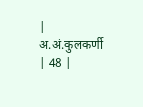| अ.अं.कुलकर्णी | 48 |